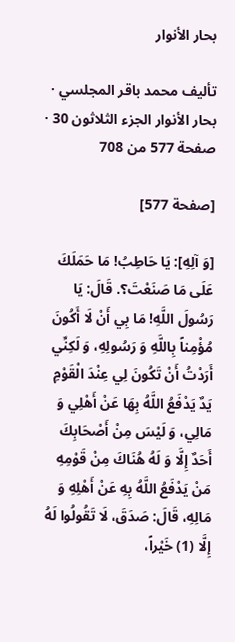بحار الأنوار

تأليف محمد باقر المجلسي · بحار الأنوار الجزء الثلاثون 30 · صفحة 577 من 708

[صفحة 577]

[وَ آلِهِ]: يَا حَاطِبُ! مَا حَمَلَكَ عَلَى مَا صَنَعْتَ؟. قَالَ: يَا رَسُولَ اللَّهِ! مَا بِي أَنْ لَا أَكُونَ مُؤْمِناً بِاللَّهِ وَ رَسُولِهِ، وَ لَكِنِّي أَرَدْتُ أَنْ تَكُونَ لِي عِنْدَ الْقَوْمِ يَدٌ يَدْفَعُ اللَّهُ بِهَا عَنْ أَهْلِي وَ مَالِي، وَ لَيْسَ مِنْ أَصْحَابِكَ أَحَدٌ إِلَّا وَ لَهُ هُنَاكَ مِنْ قَوْمِهِ مَنْ يَدْفَعُ اللَّهُ بِهِ عَنْ أَهْلِهِ وَ مَالِهِ، قَالَ: صَدَقَ، لَا تَقُولُوا لَهُ إِلَّا (1) خَيْراً،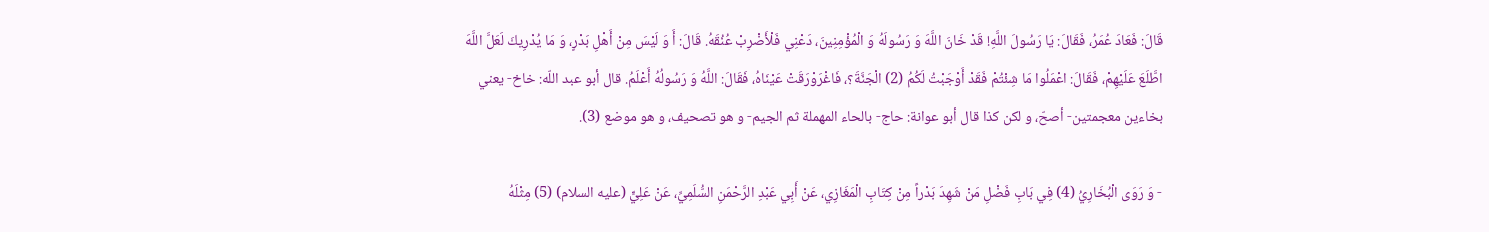قَالَ: فَعَادَ عُمَرُ، فَقَالَ: يَا رَسُولَ اللَّهِ! قَدْ خَانَ اللَّهَ وَ رَسُولَهُ وَ الْمُؤْمِنِينَ، دَعْنِي فَلْأَضْرِبْ عُنُقَهُ. قَالَ: أَ وَ لَيْسَ مِنْ أَهْلِ بَدْرٍ، وَ مَا يُدْرِيكَ لَعَلَّ اللَّهَ اطَّلَعَ عَلَيْهِمْ، فَقَالَ: اعْمَلُوا مَا شِئْتُمْ فَقَدْ أَوْجَبْتُ لَكُمُ (2) الْجَنَّةَ؟، فَاغْرَوْرَقَتْ عَيْنَاهُ، فَقَالَ: اللَّهُ وَ رَسُولُهُ أَعْلَمُ. قال أبو عبد اللّه: خاخ- يعني بخاءين معجمتين- أصحّ، و لكن كذا قال أبو عوانة: حاج- بالحاء المهملة ثم الجيم- و هو تصحيف، و هو موضع (3).

- وَ رَوَى الْبُخَارِيُ (4) فِي بَابِ فَضْلِ مَنْ شَهِدَ بَدْراً مِنْ كِتَابِ الْمَغَازِي، عَنْ أَبِي عَبْدِ الرَّحْمَنِ السُّلَمِيِّ، عَنْ عَلِيٍّ (عليه السلام) (5) مِثْلَهُ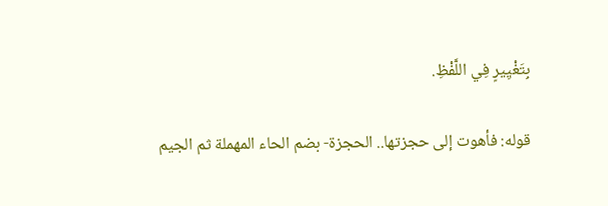بِتَغْيِيرٍ فِي اللَّفْظِ.

قوله: فأهوت إلى حجزتها.. الحجزة- بضم الحاء المهملة ثم الجيم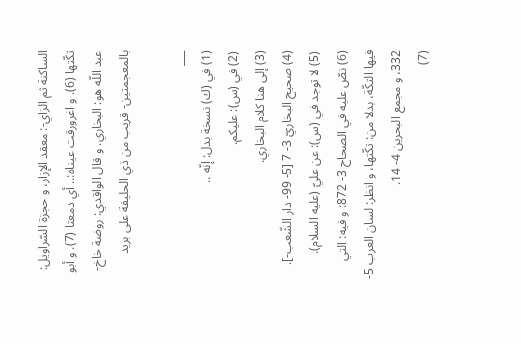الساكنة ثم الزاي-: معقد الإزار، و حجزة السّراويل: تكّتها (6). و اغرورقت عيناه:.. أي دمعتا (7). و أبو عبد اللّه هو: البخاري. و قال الواقدي: روضة خاخ- بالمعجمتين- قريب من ذي الحليفة على بريد

___
(1) في (ك) نسخة بدل: إنّه ..
(2) في (س): عليكم.
(3) إلى هنا كلام البخاري.
(4) صحيح البخاريّ 3- 7 [5- 99- دار الشّعب-].
(5) لا توجد في (س): عن عليّ (عليه السلام).
(6) نصّ عليه في الصحاح 3- 872: و فيه: التي فيها التكّة، بدلا من: تكّتها، و انظر: لسان العرب 5- 332، و مجمع البحرين 4- 14.
(7)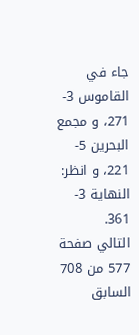جاء في القاموس 3- 271، و مجمع البحرين 5- 221، و انظر: النهاية 3- 361.
التالي صفحة 577 من 708 السابق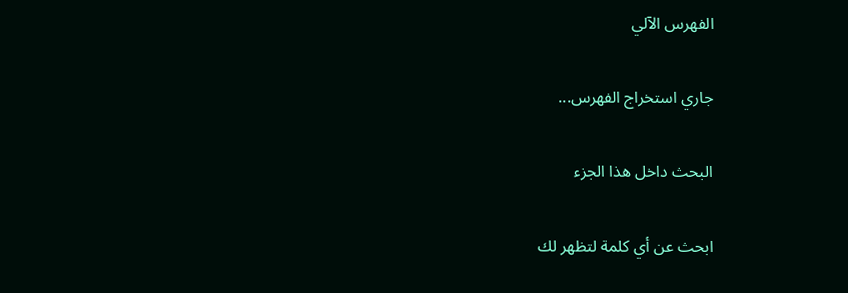الفهرس الآلي

جاري استخراج الفهرس...

البحث داخل هذا الجزء

ابحث عن أي كلمة لتظهر لك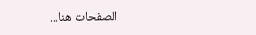الصفحات هنا...